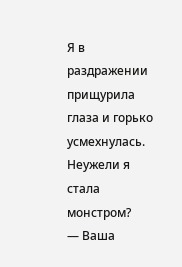Я в раздражении прищурила глаза и горько усмехнулась. Неужели я стала монстром?
— Ваша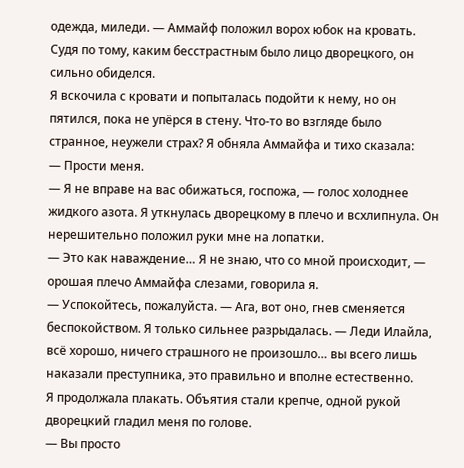одежда, миледи. — Аммайф положил ворох юбок на кровать. Судя по тому, каким бесстрастным было лицо дворецкого, он сильно обиделся.
Я вскочила с кровати и попыталась подойти к нему, но он пятился, пока не упёрся в стену. Что-то во взгляде было странное, неужели страх? Я обняла Аммайфа и тихо сказала:
— Прости меня.
— Я не вправе на вас обижаться, госпожа, — голос холоднее жидкого азота. Я уткнулась дворецкому в плечо и всхлипнула. Он нерешительно положил руки мне на лопатки.
— Это как наваждение… Я не знаю, что со мной происходит, — орошая плечо Аммайфа слезами, говорила я.
— Успокойтесь, пожалуйста. — Ага, вот оно, гнев сменяется беспокойством. Я только сильнее разрыдалась. — Леди Илайла, всё хорошо, ничего страшного не произошло… вы всего лишь наказали преступника, это правильно и вполне естественно.
Я продолжала плакать. Объятия стали крепче, одной рукой дворецкий гладил меня по голове.
— Вы просто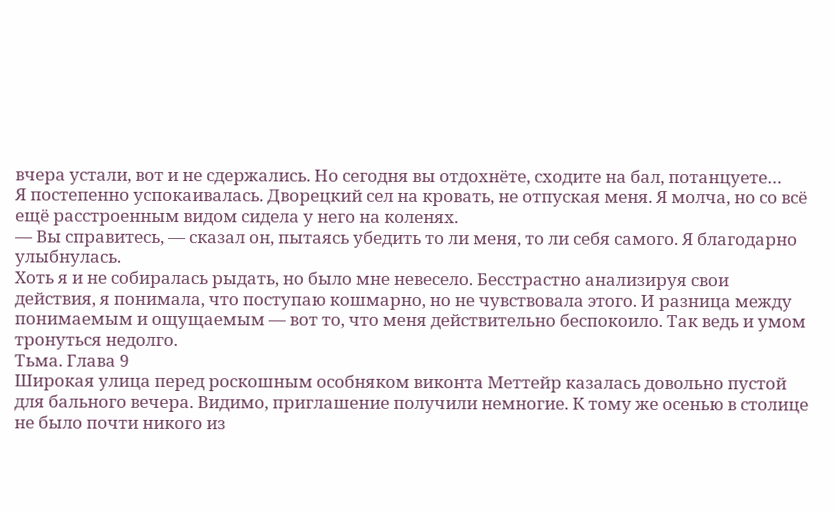вчера устали, вот и не сдержались. Но сегодня вы отдохнёте, сходите на бал, потанцуете…
Я постепенно успокаивалась. Дворецкий сел на кровать, не отпуская меня. Я молча, но со всё ещё расстроенным видом сидела у него на коленях.
— Вы справитесь, — сказал он, пытаясь убедить то ли меня, то ли себя самого. Я благодарно улыбнулась.
Хоть я и не собиралась рыдать, но было мне невесело. Бесстрастно анализируя свои действия, я понимала, что поступаю кошмарно, но не чувствовала этого. И разница между понимаемым и ощущаемым — вот то, что меня действительно беспокоило. Так ведь и умом тронуться недолго.
Тьма. Глава 9
Широкая улица перед роскошным особняком виконта Меттейр казалась довольно пустой для бального вечера. Видимо, приглашение получили немногие. К тому же осенью в столице не было почти никого из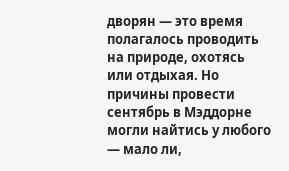дворян — это время полагалось проводить на природе, охотясь или отдыхая. Но причины провести сентябрь в Мэддорне могли найтись у любого — мало ли,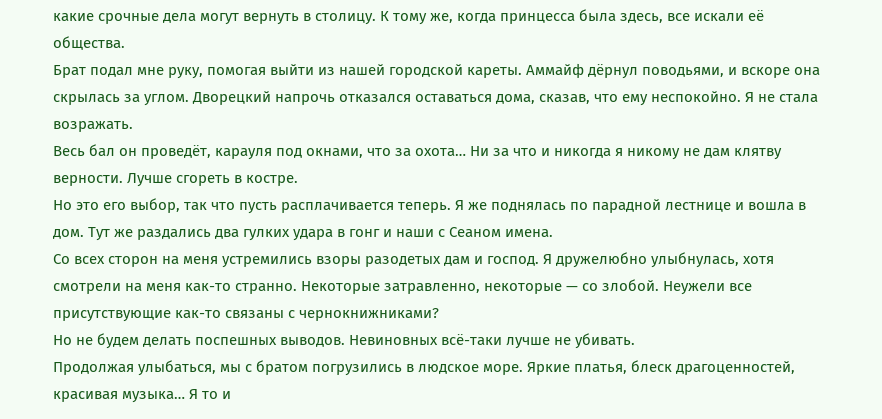какие срочные дела могут вернуть в столицу. К тому же, когда принцесса была здесь, все искали её общества.
Брат подал мне руку, помогая выйти из нашей городской кареты. Аммайф дёрнул поводьями, и вскоре она скрылась за углом. Дворецкий напрочь отказался оставаться дома, сказав, что ему неспокойно. Я не стала возражать.
Весь бал он проведёт, карауля под окнами, что за охота… Ни за что и никогда я никому не дам клятву верности. Лучше сгореть в костре.
Но это его выбор, так что пусть расплачивается теперь. Я же поднялась по парадной лестнице и вошла в дом. Тут же раздались два гулких удара в гонг и наши с Сеаном имена.
Со всех сторон на меня устремились взоры разодетых дам и господ. Я дружелюбно улыбнулась, хотя смотрели на меня как-то странно. Некоторые затравленно, некоторые — со злобой. Неужели все присутствующие как-то связаны с чернокнижниками?
Но не будем делать поспешных выводов. Невиновных всё-таки лучше не убивать.
Продолжая улыбаться, мы с братом погрузились в людское море. Яркие платья, блеск драгоценностей, красивая музыка… Я то и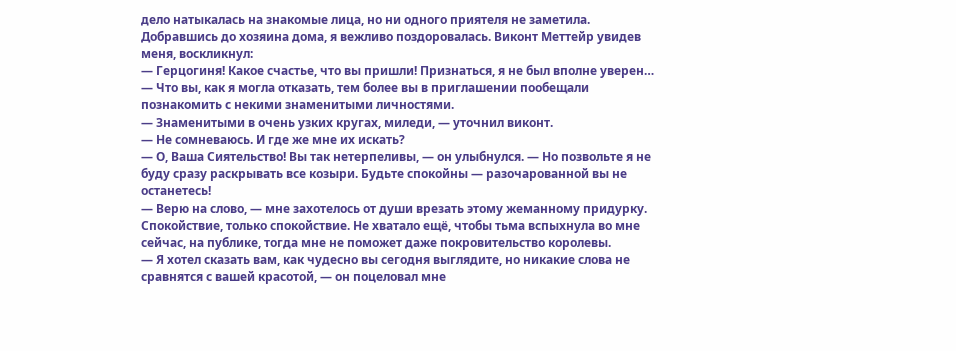дело натыкалась на знакомые лица, но ни одного приятеля не заметила.
Добравшись до хозяина дома, я вежливо поздоровалась. Виконт Меттейр увидев меня, воскликнул:
— Герцогиня! Какое счастье, что вы пришли! Признаться, я не был вполне уверен…
— Что вы, как я могла отказать, тем более вы в приглашении пообещали познакомить с некими знаменитыми личностями.
— Знаменитыми в очень узких кругах, миледи, — уточнил виконт.
— Не сомневаюсь. И где же мне их искать?
— О, Ваша Сиятельство! Вы так нетерпеливы, — он улыбнулся. — Но позвольте я не буду сразу раскрывать все козыри. Будьте спокойны — разочарованной вы не останетесь!
— Верю на слово, — мне захотелось от души врезать этому жеманному придурку. Спокойствие, только спокойствие. Не хватало ещё, чтобы тьма вспыхнула во мне сейчас, на публике, тогда мне не поможет даже покровительство королевы.
— Я хотел сказать вам, как чудесно вы сегодня выглядите, но никакие слова не сравнятся с вашей красотой, — он поцеловал мне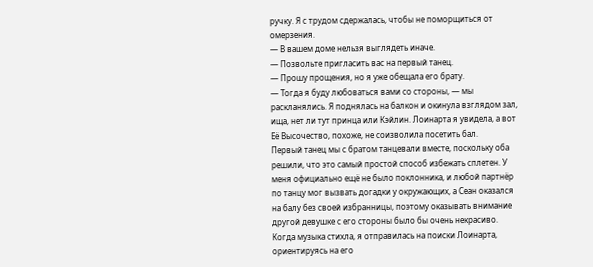ручку. Я с трудом сдержалась, чтобы не поморщиться от омерзения.
— В вашем доме нельзя выглядеть иначе.
— Позвольте пригласить вас на первый танец.
— Прошу прощения, но я уже обещала его брату.
— Тогда я буду любоваться вами со стороны, — мы раскланялись. Я поднялась на балкон и окинула взглядом зал, ища, нет ли тут принца или Кэйлин. Лоинарта я увидела, а вот Её Высочество, похоже, не соизволила посетить бал.
Первый танец мы с братом танцевали вместе, поскольку оба решили, что это самый простой способ избежать сплетен. У меня официально ещё не было поклонника, и любой партнёр по танцу мог вызвать догадки у окружающих, а Сеан оказался на балу без своей избранницы, поэтому оказывать внимание другой девушке с его стороны было бы очень некрасиво.
Когда музыка стихла, я отправилась на поиски Лоинарта, ориентируясь на его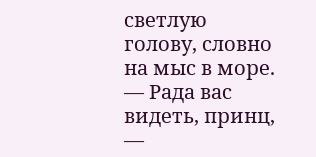светлую голову, словно на мыс в море.
— Рада вас видеть, принц, —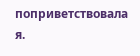поприветствовала я.